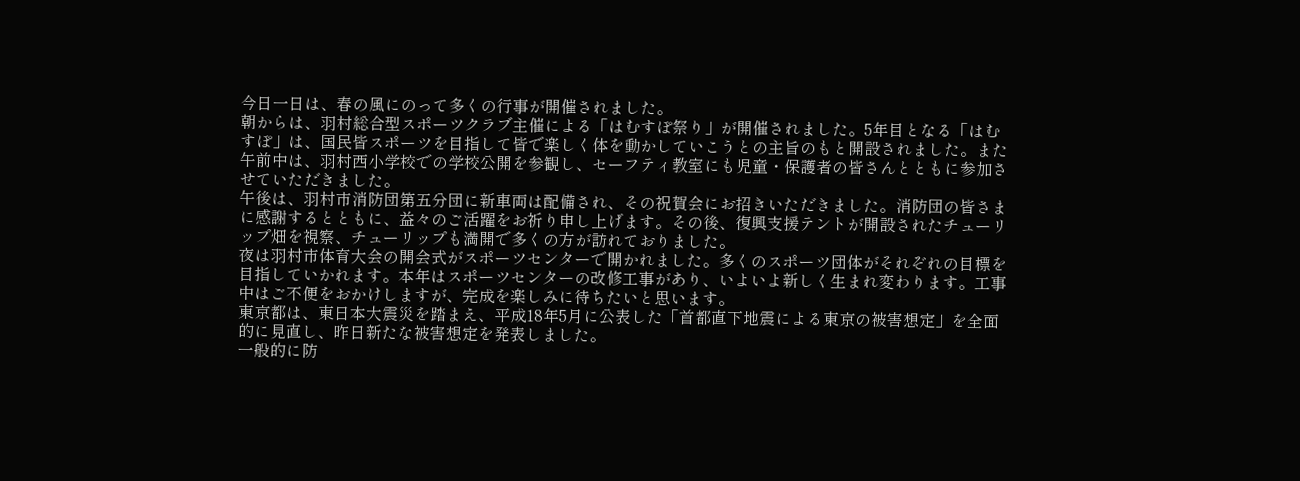今日一日は、春の風にのって多くの行事が開催されました。
朝からは、羽村総合型スポーツクラブ主催による「はむすぽ祭り」が開催されました。5年目となる「はむすぽ」は、国民皆スポーツを目指して皆で楽しく体を動かしていこうとの主旨のもと開設されました。また午前中は、羽村西小学校での学校公開を参観し、セーフティ教室にも児童・保護者の皆さんとともに参加させていただきました。
午後は、羽村市消防団第五分団に新車両は配備され、その祝賀会にお招きいただきました。消防団の皆さまに感謝するとともに、益々のご活躍をお祈り申し上げます。その後、復興支援テントが開設されたチューリップ畑を視察、チューリップも満開で多くの方が訪れておりました。
夜は羽村市体育大会の開会式がスポーツセンターで開かれました。多くのスポーツ団体がそれぞれの目標を目指していかれます。本年はスポーツセンターの改修工事があり、いよいよ新しく生まれ変わります。工事中はご不便をおかけしますが、完成を楽しみに待ちたいと思います。
東京都は、東日本大震災を踏まえ、平成18年5月に公表した「首都直下地震による東京の被害想定」を全面的に見直し、昨日新たな被害想定を発表しました。
一般的に防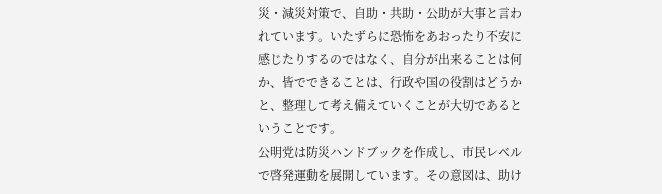災・減災対策で、自助・共助・公助が大事と言われています。いたずらに恐怖をあおったり不安に感じたりするのではなく、自分が出来ることは何か、皆でできることは、行政や国の役割はどうかと、整理して考え備えていくことが大切であるということです。
公明党は防災ハンドブックを作成し、市民レベルで啓発運動を展開しています。その意図は、助け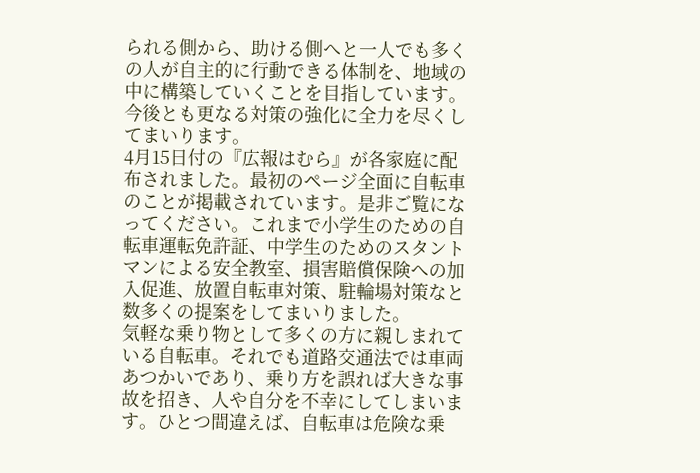られる側から、助ける側へと一人でも多くの人が自主的に行動できる体制を、地域の中に構築していくことを目指しています。今後とも更なる対策の強化に全力を尽くしてまいります。
4月15日付の『広報はむら』が各家庭に配布されました。最初のページ全面に自転車のことが掲載されています。是非ご覧になってください。これまで小学生のための自転車運転免許証、中学生のためのスタントマンによる安全教室、損害賠償保険への加入促進、放置自転車対策、駐輪場対策なと数多くの提案をしてまいりました。
気軽な乗り物として多くの方に親しまれている自転車。それでも道路交通法では車両あつかいであり、乗り方を誤れば大きな事故を招き、人や自分を不幸にしてしまいます。ひとつ間違えば、自転車は危険な乗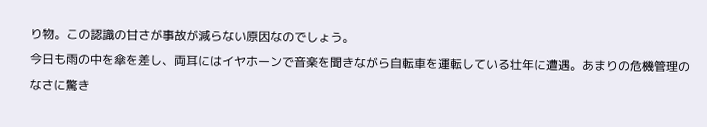り物。この認識の甘さが事故が減らない原因なのでしょう。
今日も雨の中を傘を差し、両耳にはイヤホーンで音楽を聞きながら自転車を運転している壮年に遭遇。あまりの危機管理のなさに驚き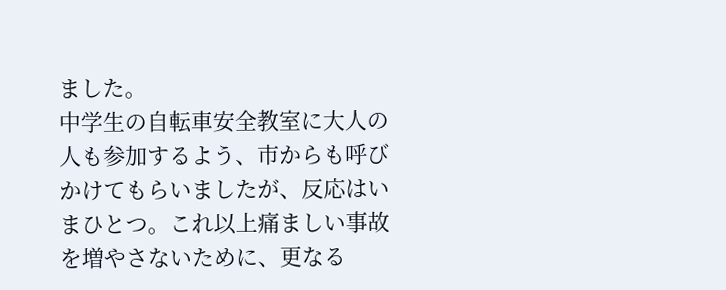ました。
中学生の自転車安全教室に大人の人も参加するよう、市からも呼びかけてもらいましたが、反応はいまひとつ。これ以上痛ましい事故を増やさないために、更なる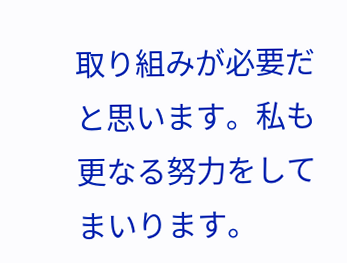取り組みが必要だと思います。私も更なる努力をしてまいります。